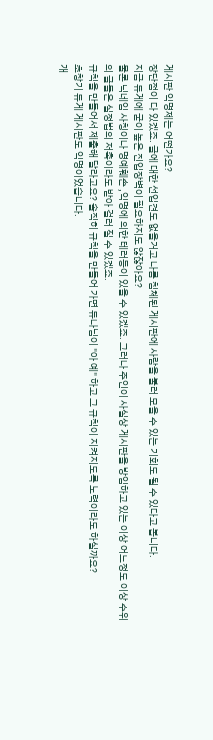게시판 익명제는 어떤가요?
장단점이 다 있겠죠. 글에 대한 선입견도 없을거고 나름 침체된 게시판에 사람을 불러 모을 수 있는 기회도 될 수 있다고 봅니다.
지금 듀게에 굳이 높은 진입장벽이 필요하지도 않잖아요?
물론 닉네임 사칭이나 명예훼손 ,익명에 의한 테러등이 있을 수 있겠죠. 그러나 주인이 사실상 게시판을 방임하고 있는 이상 어느정도 이상 수위의 글들은 실정법의 저촉이라도 받아 걸러 질 수 있겠죠.
규칙을 만들어서 제출해 달라고요? 솔직히 규칙을 만들어 가면 듀나님이 "아 예" 하고 그 규칙이 지켜지도록 노력이라도 하실까요?
초창기 듀게 게시판도 익명이었습니다.
개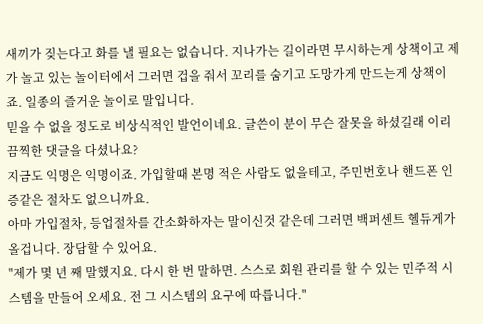새끼가 짖는다고 화를 낼 필요는 없습니다. 지나가는 길이라면 무시하는게 상책이고 제가 놀고 있는 놀이터에서 그러면 겁을 줘서 꼬리를 숨기고 도망가게 만드는게 상책이죠. 일종의 즐거운 놀이로 말입니다.
믿을 수 없을 정도로 비상식적인 발언이네요. 글쓴이 분이 무슨 잘못을 하셨길래 이리 끔찍한 댓글을 다셨나요?
지금도 익명은 익명이죠. 가입할때 본명 적은 사람도 없을테고, 주민번호나 핸드폰 인증같은 절차도 없으니까요.
아마 가입절차, 등업절차를 간소화하자는 말이신것 같은데 그러면 백퍼센트 헬듀게가 올겁니다. 장담할 수 있어요.
"제가 몇 년 째 말했지요. 다시 한 번 말하면. 스스로 회원 관리를 할 수 있는 민주적 시스템을 만들어 오세요. 전 그 시스템의 요구에 따릅니다."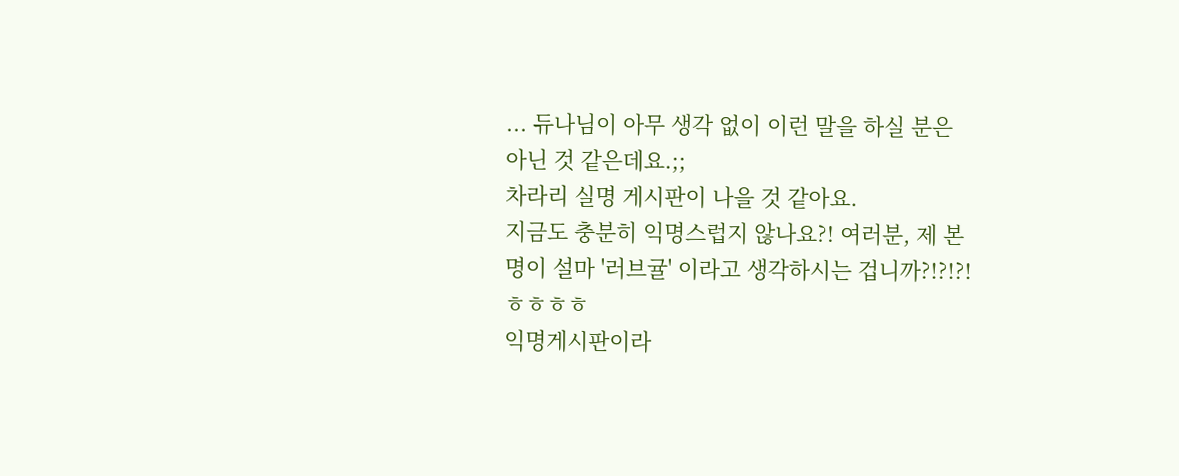... 듀나님이 아무 생각 없이 이런 말을 하실 분은 아닌 것 같은데요.;;
차라리 실명 게시판이 나을 것 같아요.
지금도 충분히 익명스럽지 않나요?! 여러분, 제 본명이 설마 '러브귤' 이라고 생각하시는 겁니까?!?!?! ㅎㅎㅎㅎ
익명게시판이라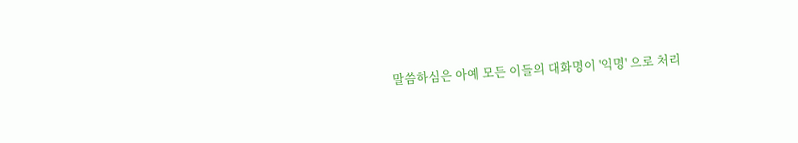말씀하심은 아예 모든 이들의 대화명이 '익명' 으로 처리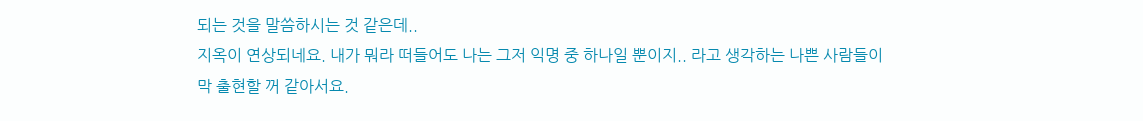되는 것을 말씀하시는 것 같은데..
지옥이 연상되네요. 내가 뭐라 떠들어도 나는 그저 익명 중 하나일 뿐이지.. 라고 생각하는 나쁜 사람들이
막 출현할 꺼 같아서요.